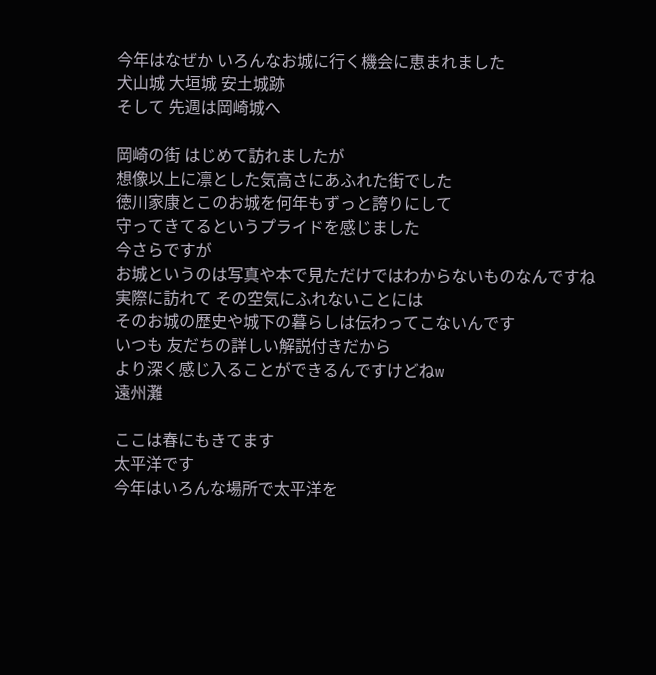今年はなぜか いろんなお城に行く機会に恵まれました
犬山城 大垣城 安土城跡
そして 先週は岡崎城へ

岡崎の街 はじめて訪れましたが
想像以上に凛とした気高さにあふれた街でした
徳川家康とこのお城を何年もずっと誇りにして
守ってきてるというプライドを感じました
今さらですが
お城というのは写真や本で見ただけではわからないものなんですね
実際に訪れて その空気にふれないことには
そのお城の歴史や城下の暮らしは伝わってこないんです
いつも 友だちの詳しい解説付きだから
より深く感じ入ることができるんですけどねw
遠州灘

ここは春にもきてます
太平洋です
今年はいろんな場所で太平洋を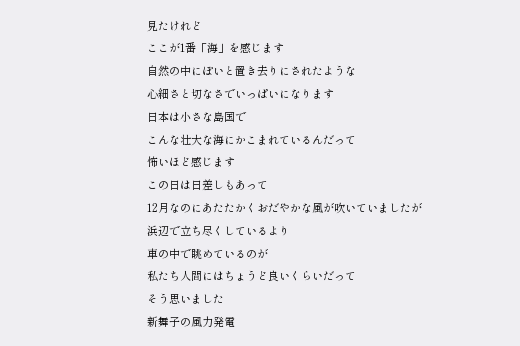見たけれど
ここが1番「海」を感じます
自然の中にぽいと置き去りにされたような
心細さと切なさでいっぱいになります
日本は小さな島国で
こんな壮大な海にかこまれているんだって
怖いほど感じます
この日は日差しもあって
12月なのにあたたかくおだやかな風が吹いていましたが
浜辺で立ち尽くしているより
車の中で眺めているのが
私たち人間にはちょうど良いくらいだって
そう思いました
新舞子の風力発電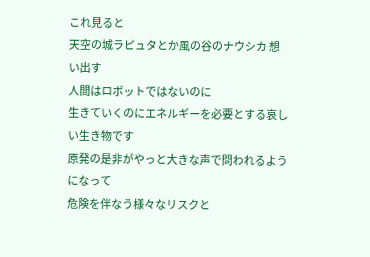これ見ると
天空の城ラピュタとか風の谷のナウシカ 想い出す
人間はロボットではないのに
生きていくのにエネルギーを必要とする哀しい生き物です
原発の是非がやっと大きな声で問われるようになって
危険を伴なう様々なリスクと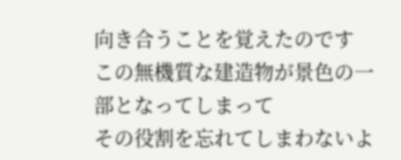向き合うことを覚えたのです
この無機質な建造物が景色の一部となってしまって
その役割を忘れてしまわないよ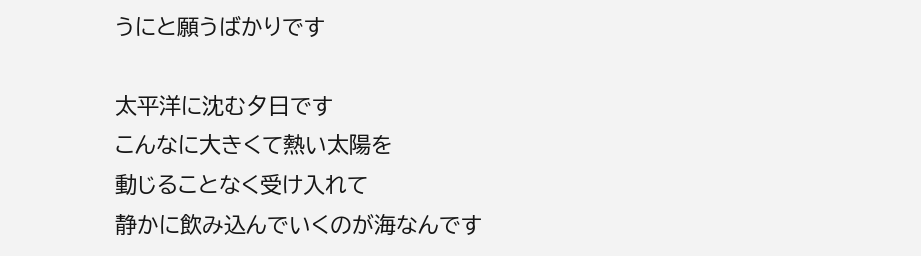うにと願うばかりです

太平洋に沈む夕日です
こんなに大きくて熱い太陽を
動じることなく受け入れて
静かに飲み込んでいくのが海なんです